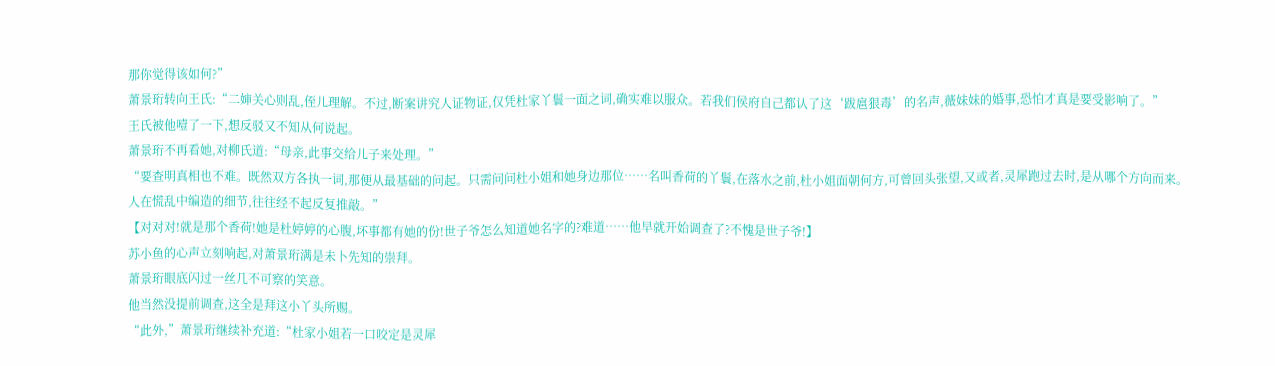那你觉得该如何?”
萧景珩转向王氏:“二婶关心则乱,侄儿理解。不过,断案讲究人证物证,仅凭杜家丫鬟一面之词,确实难以服众。若我们侯府自己都认了这‘跋扈狠毒’的名声,薇妹妹的婚事,恐怕才真是要受影响了。”
王氏被他噎了一下,想反驳又不知从何说起。
萧景珩不再看她,对柳氏道:“母亲,此事交给儿子来处理。”
“要查明真相也不难。既然双方各执一词,那便从最基础的问起。只需问问杜小姐和她身边那位……名叫香荷的丫鬟,在落水之前,杜小姐面朝何方,可曾回头张望,又或者,灵犀跑过去时,是从哪个方向而来。
人在慌乱中编造的细节,往往经不起反复推敲。”
【对对对!就是那个香荷!她是杜婷婷的心腹,坏事都有她的份!世子爷怎么知道她名字的?难道……他早就开始调查了?不愧是世子爷!】
苏小鱼的心声立刻响起,对萧景珩满是未卜先知的崇拜。
萧景珩眼底闪过一丝几不可察的笑意。
他当然没提前调查,这全是拜这小丫头所赐。
“此外,”萧景珩继续补充道:“杜家小姐若一口咬定是灵犀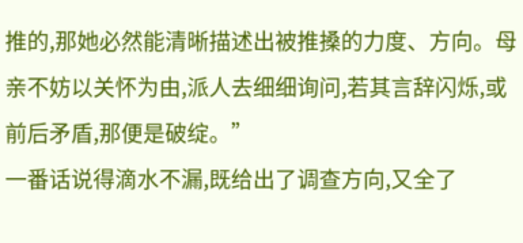推的,那她必然能清晰描述出被推搡的力度、方向。母亲不妨以关怀为由,派人去细细询问,若其言辞闪烁,或前后矛盾,那便是破绽。”
一番话说得滴水不漏,既给出了调查方向,又全了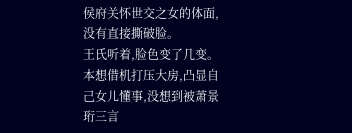侯府关怀世交之女的体面,没有直接撕破脸。
王氏听着,脸色变了几变。
本想借机打压大房,凸显自己女儿懂事,没想到被萧景珩三言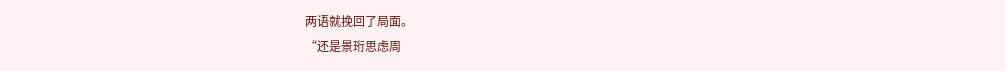两语就挽回了局面。
“还是景珩思虑周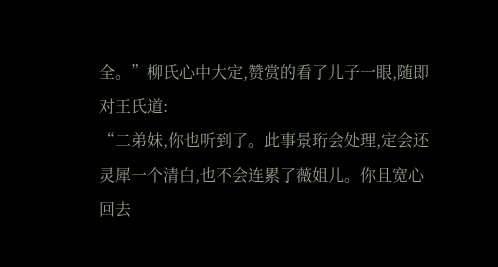全。”柳氏心中大定,赞赏的看了儿子一眼,随即对王氏道:
“二弟妹,你也听到了。此事景珩会处理,定会还灵犀一个清白,也不会连累了薇姐儿。你且宽心回去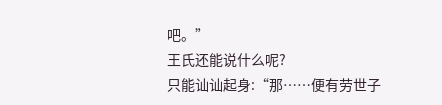吧。”
王氏还能说什么呢?
只能讪讪起身:“那……便有劳世子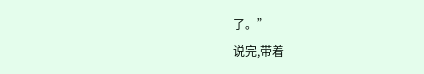了。”
说完,带着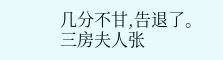几分不甘,告退了。
三房夫人张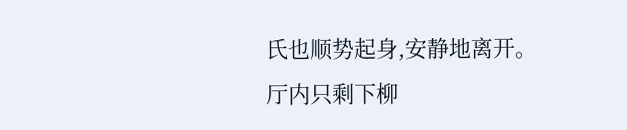氏也顺势起身,安静地离开。
厅内只剩下柳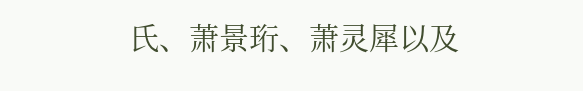氏、萧景珩、萧灵犀以及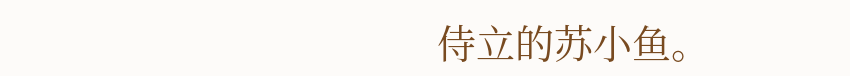侍立的苏小鱼。